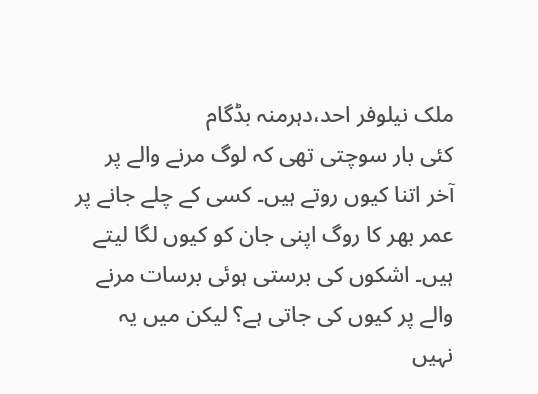ملک نیلوفر احد،دہرمنہ بڈگام
کئی بار سوچتی تھی کہ لوگ مرنے والے پر آخر اتنا کیوں روتے ہیں۔ کسی کے چلے جانے پر عمر بھر کا روگ اپنی جان کو کیوں لگا لیتے ہیں۔ اشکوں کی برستی ہوئی برسات مرنے والے پر کیوں کی جاتی ہے؟ لیکن میں یہ نہیں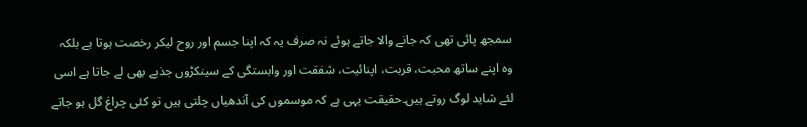سمجھ پائی تھی کہ جانے والا جاتے ہوئے نہ صرف یہ کہ اپنا جسم اور روح لیکر رخصت ہوتا ہے بلکہ وہ اپنے ساتھ محبت، قربت، اپنائیت، شفقت اور وابستگی کے سینکڑوں جذبے بھی لے جاتا ہے اسی لئے شاید لوگ روتے ہیں۔حقیقت یہی ہے کہ موسموں کی آندھیاں چلتی ہیں تو کئی چراغ گل ہو جاتے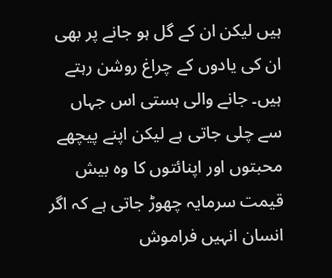ہیں لیکن ان کے گل ہو جانے پر بھی ان کی یادوں کے چراغ روشن رہتے ہیں۔ جانے والی ہستی اس جہاں سے چلی جاتی ہے لیکن اپنے پیچھے محبتوں اور اپنائتوں کا وہ بیش قیمت سرمایہ چھوڑ جاتی ہے کہ اگر انسان انہیں فراموش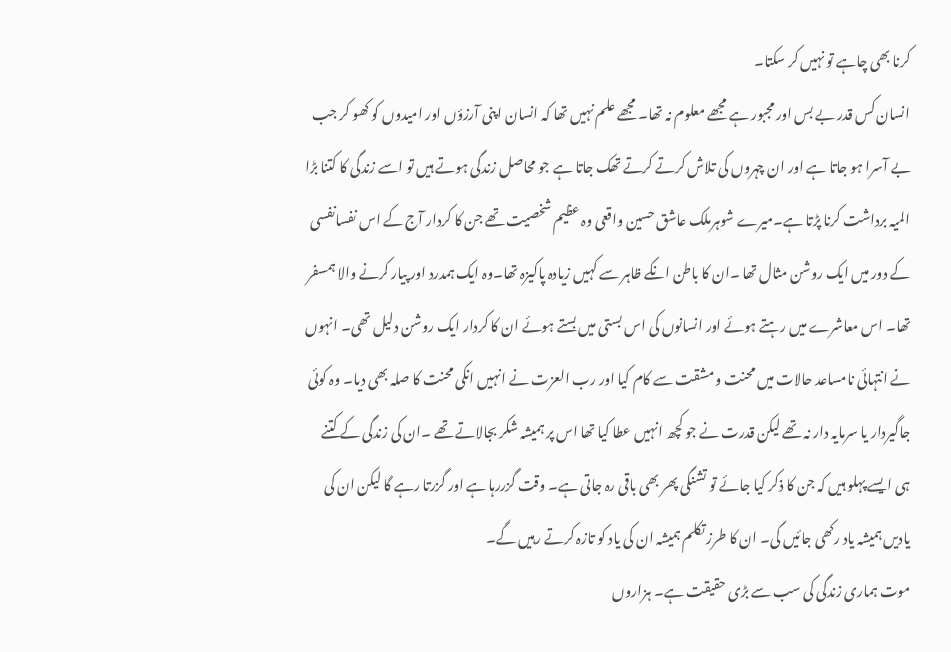کرنا بھی چاہے تو نہیں کر سکتا۔
انسان کس قدر بے بس اور مجبور ہے مجھے معلوم نہ تھا۔ مجھے علم نہیں تھا کہ انسان اپنی آرزؤں اور امیدوں کو کھو کر جب بے آسرا ہو جاتا ہے اور ان چہروں کی تلاش کرتے کرتے تھک جاتا ہے جو محاصل زندگی ہوتے ہیں تو اسے زندگی کا کتنا بڑا المیہ برداشت کرنا پڑتا ہے۔میرے شوہرملک عاشق حسین واقعی وہ عظیم شخصیت تھے جن کا کردار آج کے اس نفسانفسی کے دور میں ایک روشن مثال تھا ۔ان کا باطن انکے ظاہر سے کہیں زیادہ پاکیزہ تھا۔وہ ایک ہمدرد اور پیار کرنے والا ہمسفر تھا۔ اس معاشرے میں رہتے ہوئے اور انسانوں کی اس بستی میں بستے ہوئے ان کا کردار ایک روشن دلیل تھی۔ انہوں نے انتہائی نامساعد حالات میں محنت و مشقت سے کام کیا اور رب العزت نے انہیں انکی محنت کا صلہ بھی دیا۔ وہ کوئی جاگیردار یا سرمایہ دار نہ تھے لیکن قدرت نے جو کچھ انہیں عطا کیا تھا اس پر ہمیشہ شکر بجالاتے تھے ۔ان کی زندگی کے کتنے ہی ایسے پہلو ہیں کہ جن کا ذکر کیا جائے تو تشنگی پھر بھی باقی رہ جاتی ہے۔ وقت گزررہا ہے اور گزرتا رہے گا لیکن ان کی یادیں ہمیشہ یاد رکھی جائیں گی۔ ان کا طرز تکلم ہمیشہ ان کی یاد کو تازہ کرتے رہیں گے۔
موت ہماری زندگی کی سب سے بڑی حقیقت ہے۔ ہزاروں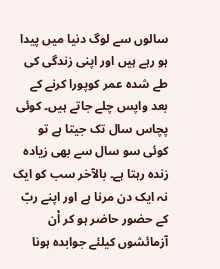سالوں سے لوگ دنیا میں پیدا ہو رہے ہیں اور اپنی زندگی کی طے شدہ عمر کوپورا کرنے کے بعد واپس چلے جاتے ہیں۔ کوئی پچاس سال تک جیتا ہے تو کوئی سو سال سے بھی زیادہ زندہ رہتا ہے۔ بالآخر سب کو ایک نہ ایک دن مرنا ہے اور اپنے ربّ کے حضور حاضر ہو کر اْن آزمائشوں کیلئے جوابدہ ہونا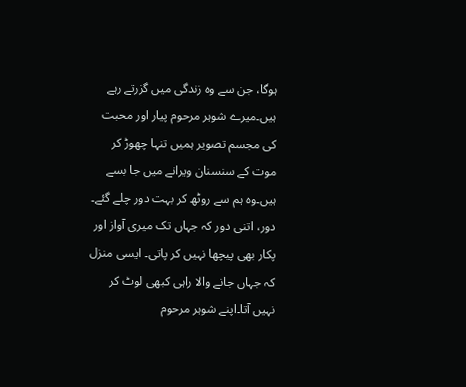ہوگا، جن سے وہ زندگی میں گزرتے رہے ہیں۔میرے شوہر مرحوم پیار اور محبت کی مجسم تصویر ہمیں تنہا چھوڑ کر موت کے سنسنان ویرانے میں جا بسے ہیں۔وہ ہم سے روٹھ کر بہت دور چلے گئے۔ دور، اتنی دور کہ جہاں تک میری آواز اور پکار بھی پیچھا نہیں کر پاتی۔ ایسی منزل کہ جہاں جانے والا راہی کبھی لوٹ کر نہیں آتا۔اپنے شوہر مرحوم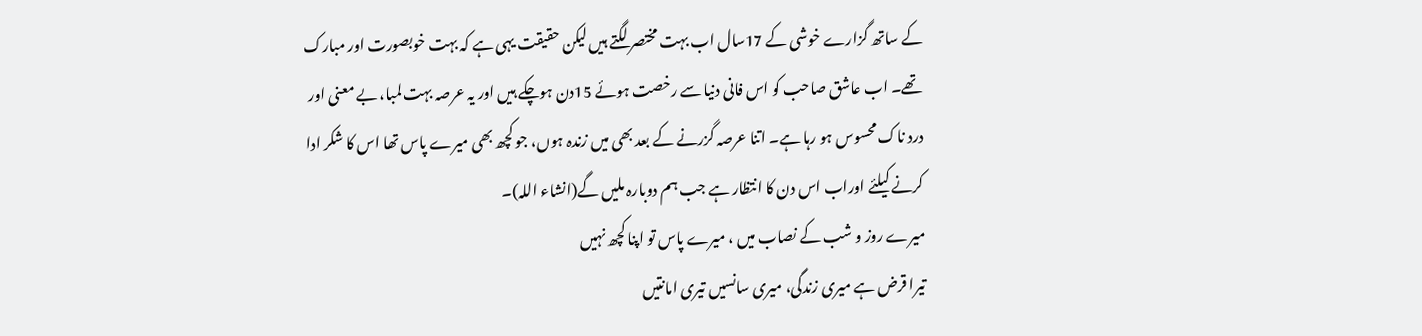کے ساتھ گزارے خوشی کے 17سال اب بہت مختصر لگتے ہیں لیکن حقیقت یہی ہے کہ بہت خوبصورت اور مبارک تھے۔ اب عاشق صاحب کو اس فانی دنیا سے رخصت ہوئے 15دن ہوچکے ہیں اور یہ عرصہ بہت لمبا، بے معنی اور درد ناک محسوس ہو رہا ہے۔ اتنا عرصہ گزرنے کے بعد بھی میں زندہ ہوں، جو کچھ بھی میرے پاس تھا اس کا شکر ادا کرنے کیلئے اوراب اس دن کا انتظار ہے جب ہم دوبارہ ملیں گے(انشاء اللہ)۔
میرے روز و شب کے نصاب میں ، میرے پاس تو اپنا کچھ نہیں
تیرا قرض ہے میری زندگی، میری سانسیں تیری امانتیں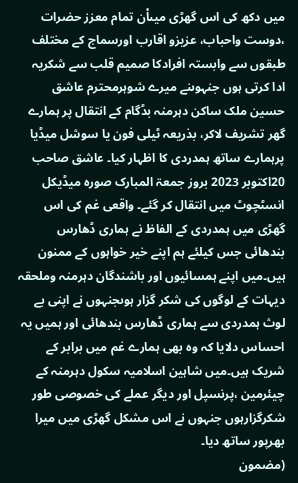میں دکھ کی اس گھڑی میںاْن تمام معزز حضرات ،دوست واحباب، عزیزو اقارب اورسماج کے مختلف طبقوں سے وابستہ افرادکا صمیم قلب سے شکریہ ادا کرتی ہوں جنہوںنے میرے شوہرمحترم عاشق حسین ملک ساکن دہرمنہ بڈگام کے انتقال پر ہمارے گھر تشریف لاکر، بذریعہ ٹیلی فون یا سوشل میڈیا پرہمارے ساتھ ہمدردی کا اظہار کیا۔ عاشق صاحب 20اکتوبر 2023 بروز جمعۃ المبارک صورہ میڈیکل انسٹچوٹ میں انتقال کر گئے۔ واقعی غم کی اس گھڑی میں ہمدردی کے الفاظ نے ہماری ڈھارس بندھائی جس کیلئے ہم اپنے خیر خواہوں کے ممنون ہیں۔میں اپنے ہمسائیوں اور باشندگان دہرمنہ وملحقہ دیہات کے لوگوں کی شکر گزار ہوںجنہوں نے اپنی بے لوث ہمدردی سے ہماری ڈھارس بندھائی اور ہمیں یہ احساس دلایا کہ وہ بھی ہمارے غم میں برابر کے شریک ہیں۔میں شاہین اسلامیہ سکول دہرمنہ کے چیئرمین ،پرنسپل اور دیگر عملے کی خصوصی طور شکرگزارہوں جنہوں نے اس مشکل گھڑی میں میرا بھرپور ساتھ دیا۔
(مضمون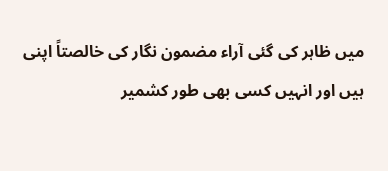میں ظاہر کی گئی آراء مضمون نگار کی خالصتاً اپنی ہیں اور انہیں کسی بھی طور کشمیر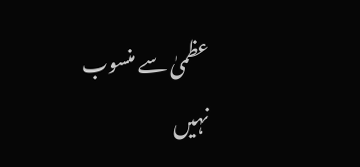عظمیٰ سے منسوب نہیں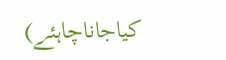کیاجاناچاہئے)